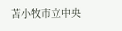苫小牧市立中央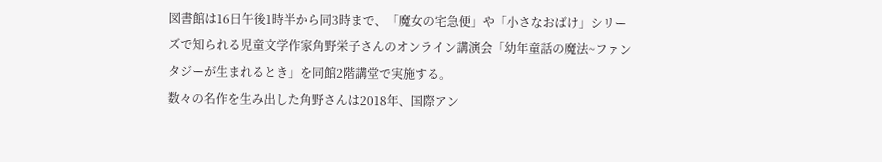図書館は16日午後1時半から同3時まで、「魔女の宅急便」や「小さなおばけ」シリーズで知られる児童文学作家角野栄子さんのオンライン講演会「幼年童話の魔法~ファンタジーが生まれるとき」を同館2階講堂で実施する。
数々の名作を生み出した角野さんは2018年、国際アン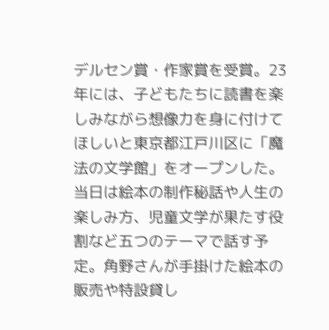デルセン賞・作家賞を受賞。23年には、子どもたちに読書を楽しみながら想像力を身に付けてほしいと東京都江戸川区に「魔法の文学館」をオープンした。
当日は絵本の制作秘話や人生の楽しみ方、児童文学が果たす役割など五つのテーマで話す予定。角野さんが手掛けた絵本の販売や特設貸し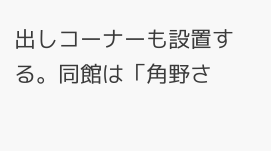出しコーナーも設置する。同館は「角野さ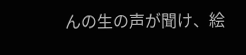んの生の声が聞け、絵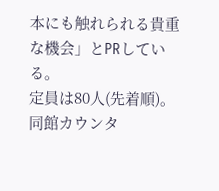本にも触れられる貴重な機会」とPRしている。
定員は80人(先着順)。同館カウンタ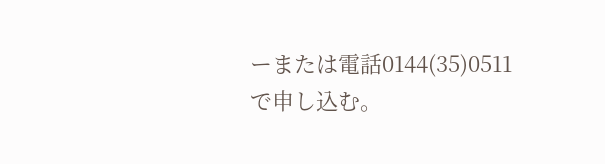ーまたは電話0144(35)0511で申し込む。